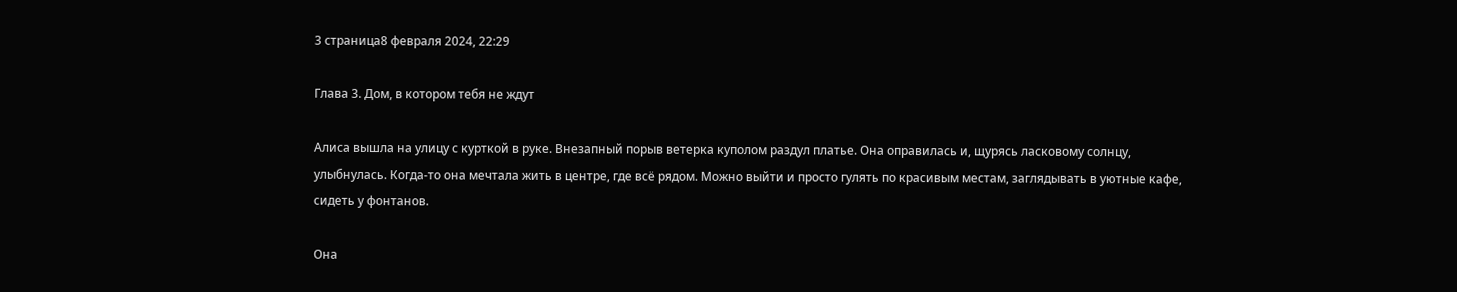3 страница8 февраля 2024, 22:29

Глава 3. Дом, в котором тебя не ждут

Алиса вышла на улицу с курткой в руке. Внезапный порыв ветерка куполом раздул платье. Она оправилась и, щурясь ласковому солнцу, улыбнулась. Когда-то она мечтала жить в центре, где всë рядом. Можно выйти и просто гулять по красивым местам, заглядывать в уютные кафе, сидеть у фонтанов.

Она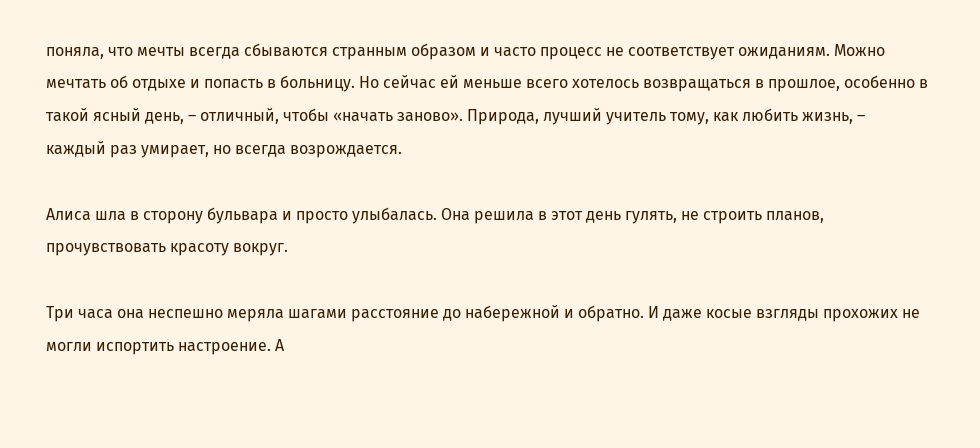поняла, что мечты всегда сбываются странным образом и часто процесс не соответствует ожиданиям. Можно мечтать об отдыхе и попасть в больницу. Но сейчас ей меньше всего хотелось возвращаться в прошлое, особенно в такой ясный день, – отличный, чтобы «начать заново». Природа, лучший учитель тому, как любить жизнь, – каждый раз умирает, но всегда возрождается.

Алиса шла в сторону бульвара и просто улыбалась. Она решила в этот день гулять, не строить планов, прочувствовать красоту вокруг.

Три часа она неспешно меряла шагами расстояние до набережной и обратно. И даже косые взгляды прохожих не могли испортить настроение. А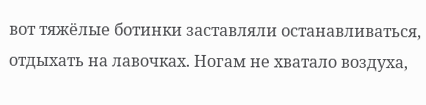вот тяжёлые ботинки заставляли останавливаться,  отдыхать на лавочках. Ногам не хватало воздуха,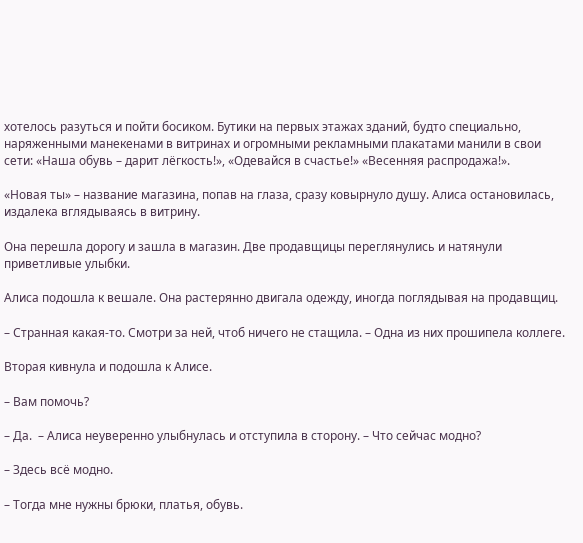хотелось разуться и пойти босиком. Бутики на первых этажах зданий, будто специально, наряженными манекенами в витринах и огромными рекламными плакатами манили в свои сети: «Наша обувь – дарит лëгкость!», «Одевайся в счастье!» «Весенняя распродажа!».

«Новая ты» – название магазина, попав на глаза, сразу ковырнуло душу. Алиса остановилась, издалека вглядываясь в витрину.

Она перешла дорогу и зашла в магазин. Две продавщицы переглянулись и натянули приветливые улыбки.

Алиса подошла к вешале. Она растерянно двигала одежду, иногда поглядывая на продавщиц.

– Странная какая-то. Смотри за ней, чтоб ничего не стащила. – Одна из них прошипела коллеге.

Вторая кивнула и подошла к Алисе.

– Вам помочь?

– Да.  – Алиса неуверенно улыбнулась и отступила в сторону. – Что сейчас модно?

– Здесь всë модно.

– Тогда мне нужны брюки, платья, обувь.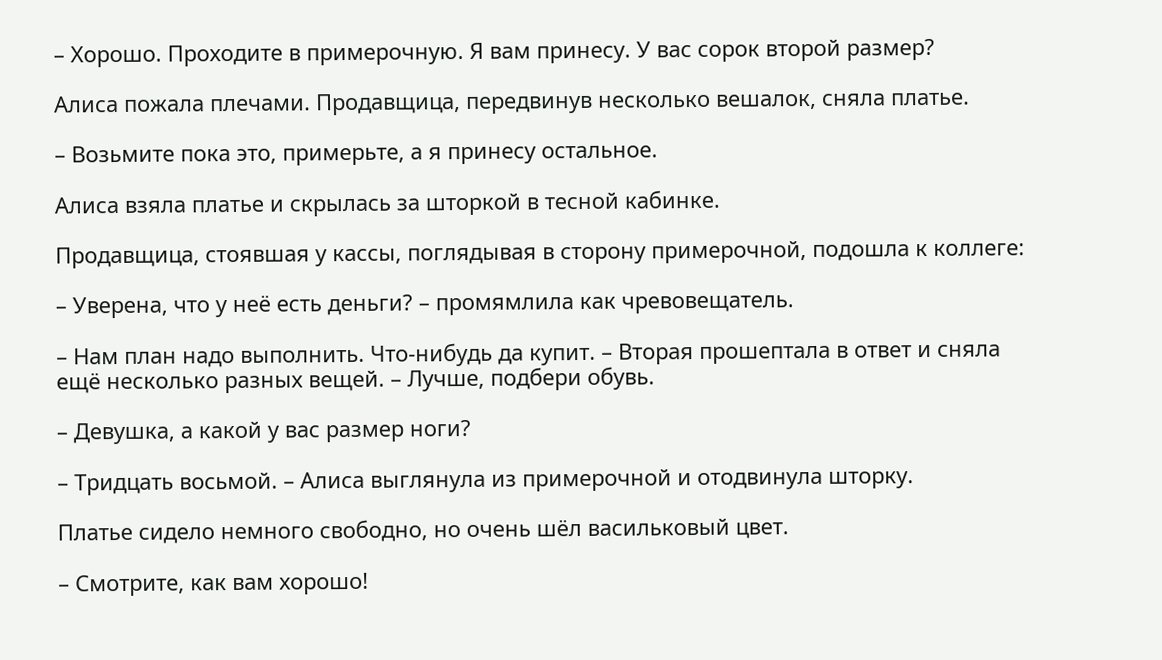– Хорошо. Проходите в примерочную. Я вам принесу. У вас сорок второй размер?

Алиса пожала плечами. Продавщица, передвинув несколько вешалок, сняла платье.

– Возьмите пока это, примерьте, а я принесу остальное.

Алиса взяла платье и скрылась за шторкой в тесной кабинке.

Продавщица, стоявшая у кассы, поглядывая в сторону примерочной, подошла к коллеге:

– Уверена, что у неё есть деньги? – промямлила как чревовещатель.

– Нам план надо выполнить. Что-нибудь да купит. – Вторая прошептала в ответ и сняла ещё несколько разных вещей. – Лучше, подбери обувь.

– Девушка, а какой у вас размер ноги?

– Тридцать восьмой. – Алиса выглянула из примерочной и отодвинула шторку.

Платье сидело немного свободно, но очень шёл васильковый цвет.

– Смотрите, как вам хорошо!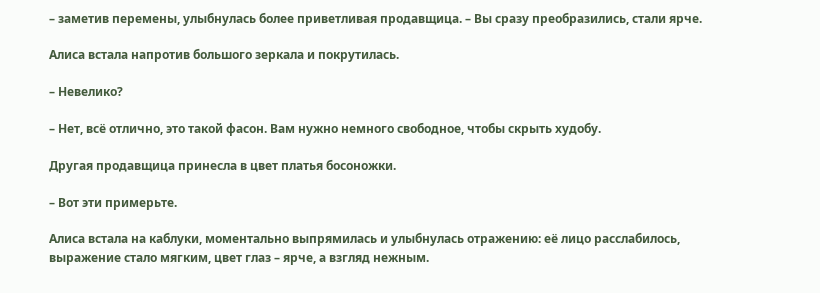– заметив перемены, улыбнулась более приветливая продавщица. – Вы сразу преобразились, стали ярче.

Алиса встала напротив большого зеркала и покрутилась.

– Невелико?

– Нет, всë отлично, это такой фасон. Вам нужно немного свободное, чтобы скрыть худобу.

Другая продавщица принесла в цвет платья босоножки.

– Вот эти примерьте.

Алиса встала на каблуки, моментально выпрямилась и улыбнулась отражению: еë лицо расслабилось, выражение стало мягким, цвет глаз – ярче, а взгляд нежным.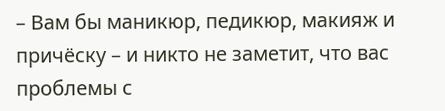– Вам бы маникюр, педикюр, макияж и причёску – и никто не заметит, что вас проблемы с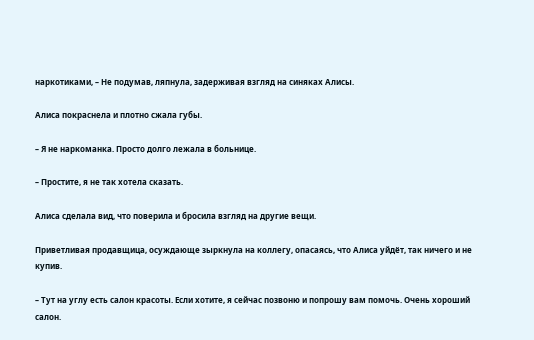наркотиками, – Не подумав, ляпнула, задерживая взгляд на синяках Алисы.

Алиса покраснела и плотно сжала губы.

– Я не наркоманка. Просто долго лежала в больнице.

– Простите, я не так хотела сказать.

Алиса сделала вид, что поверила и бросила взгляд на другие вещи.

Приветливая продавщица, осуждающе зыркнула на коллегу, опасаясь, что Алиса уйдёт, так ничего и не купив.

– Тут на углу есть салон красоты. Если хотите, я сейчас позвоню и попрошу вам помочь. Очень хороший салон.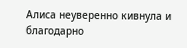Алиса неуверенно кивнула и благодарно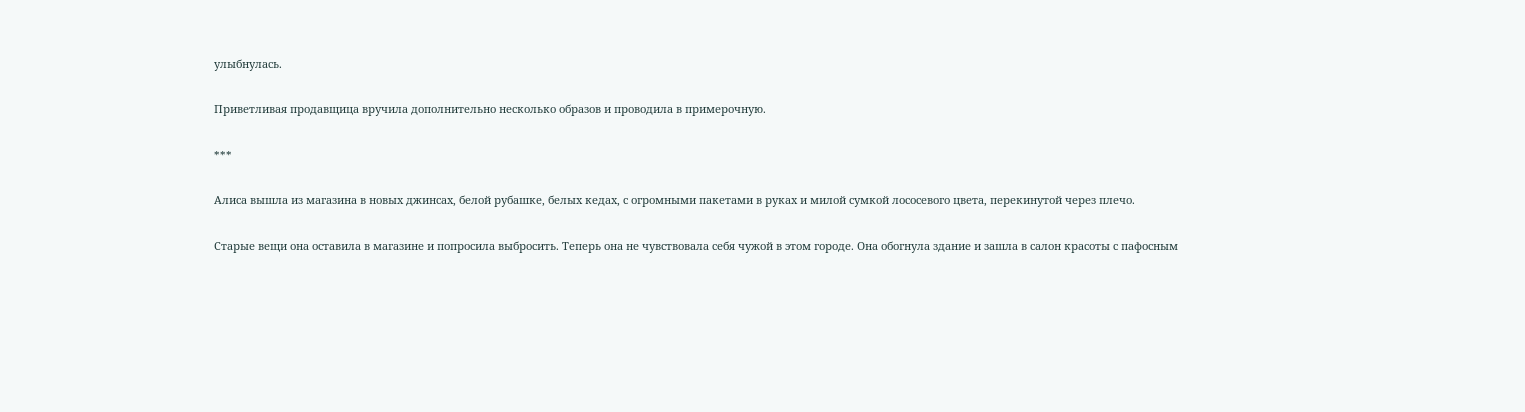улыбнулась.

Приветливая продавщица вручила дополнительно несколько образов и проводила в примерочную.

***

Алиса вышла из магазина в новых джинсах, белой рубашке, белых кедах, с огромными пакетами в руках и милой сумкой лососевого цвета, перекинутой через плечо.

Старые вещи она оставила в магазине и попросила выбросить. Теперь она не чувствовала себя чужой в этом городе. Она обогнула здание и зашла в салон красоты с пафосным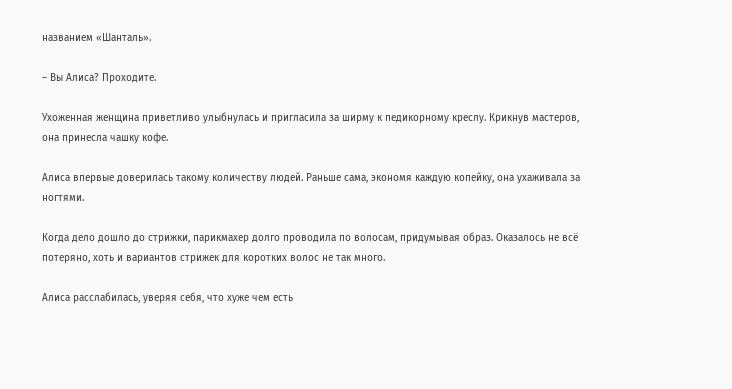названием «Шанталь».

– Вы Алиса? Проходите.

Ухоженная женщина приветливо улыбнулась и пригласила за ширму к педикорному креслу. Крикнув мастеров, она принесла чашку кофе.

Алиса впервые доверилась такому количеству людей. Раньше сама, экономя каждую копейку, она ухаживала за ногтями.

Когда дело дошло до стрижки, парикмахер долго проводила по волосам, придумывая образ. Оказалось не всё потеряно, хоть и вариантов стрижек для коротких волос не так много.

Алиса расслабилась, уверяя себя, что хуже чем есть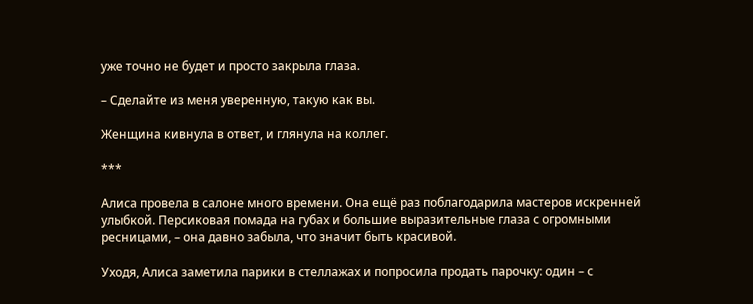уже точно не будет и просто закрыла глаза.

– Сделайте из меня уверенную, такую как вы.

Женщина кивнула в ответ, и глянула на коллег.

***

Алиса провела в салоне много времени. Она ещё раз поблагодарила мастеров искренней улыбкой. Персиковая помада на губах и большие выразительные глаза с огромными ресницами, – она давно забыла, что значит быть красивой.

Уходя, Алиса заметила парики в стеллажах и попросила продать парочку: один – с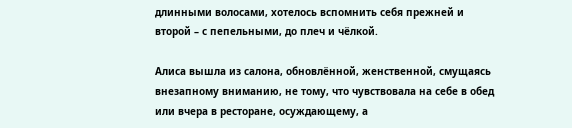длинными волосами, хотелось вспомнить себя прежней и второй – с пепельными, до плеч и чëлкой.

Алиса вышла из салона, обновлённой, женственной, смущаясь внезапному вниманию, не тому, что чувствовала на себе в обед или вчера в ресторане, осуждающему, а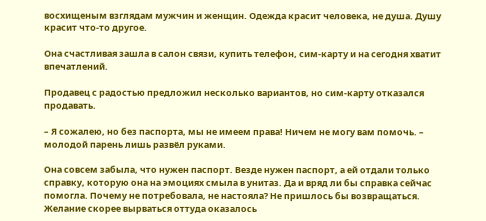восхищеным взглядам мужчин и женщин. Одежда красит человека, не душа. Душу красит что-то другое.

Она счастливая зашла в салон связи, купить телефон, сим-карту и на сегодня хватит впечатлений.

Продавец с радостью предложил несколько вариантов, но сим-карту отказался продавать.

– Я сожалею, но без паспорта, мы не имеем права! Ничем не могу вам помочь. – молодой парень лишь развёл руками.

Она совсем забыла, что нужен паспорт. Везде нужен паспорт, а ей отдали только справку, которую она на эмоциях смыла в унитаз. Да и вряд ли бы справка сейчас помогла. Почему не потребовала, не настояла? Не пришлось бы возвращаться. Желание скорее вырваться оттуда оказалось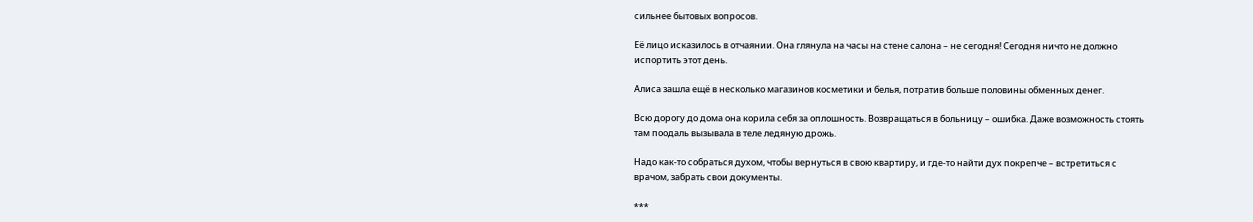сильнее бытовых вопросов.

Еë лицо исказилось в отчаянии. Она глянула на часы на стене салона – не сегодня! Сегодня ничто не должно испортить этот день.

Алиса зашла ещё в несколько магазинов косметики и белья, потратив больше половины обменных денег.

Всю дорогу до дома она корила себя за оплошность. Возвращаться в больницу – ошибка. Даже возможность стоять там поодаль вызывала в теле ледяную дрожь.

Надо как-то собраться духом, чтобы вернуться в свою квартиру, и где-то найти дух покрепче – встретиться с врачом, забрать свои документы.

***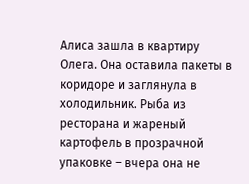Алиса зашла в квартиру Олега. Она оставила пакеты в коридоре и заглянула в холодильник. Рыба из ресторана и жареный картофель в прозрачной упаковке – вчера она не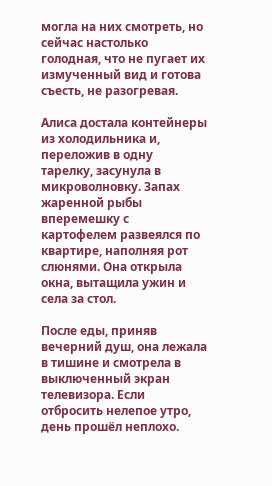могла на них смотреть, но сейчас настолько голодная, что не пугает их измученный вид и готова съесть, не разогревая.

Алиса достала контейнеры из холодильника и, переложив в одну тарелку, засунула в микроволновку. Запах жаренной рыбы вперемешку с картофелем развеялся по квартире, наполняя рот слюнями. Она открыла окна, вытащила ужин и села за стол.

После еды, приняв вечерний душ, она лежала в тишине и смотрела в выключенный экран телевизора. Если отбросить нелепое утро, день прошёл неплохо.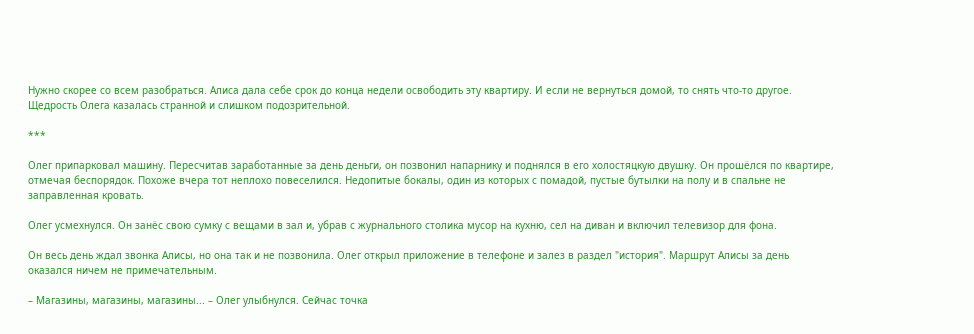Нужно скорее со всем разобраться. Алиса дала себе срок до конца недели освободить эту квартиру. И если не вернуться домой, то снять что-то другое. Щедрость Олега казалась странной и слишком подозрительной.

***

Олег припарковал машину. Пересчитав заработанные за день деньги, он позвонил напарнику и поднялся в его холостяцкую двушку. Он прошёлся по квартире, отмечая беспорядок. Похоже вчера тот неплохо повеселился. Недопитые бокалы, один из которых с помадой, пустые бутылки на полу и в спальне не заправленная кровать.

Олег усмехнулся. Он занёс свою сумку с вещами в зал и, убрав с журнального столика мусор на кухню, сел на диван и включил телевизор для фона.

Он весь день ждал звонка Алисы, но она так и не позвонила. Олег открыл приложение в телефоне и залез в раздел "история". Маршрут Алисы за день оказался ничем не примечательным.

– Магазины, магазины, магазины... – Олег улыбнулся. Сейчас точка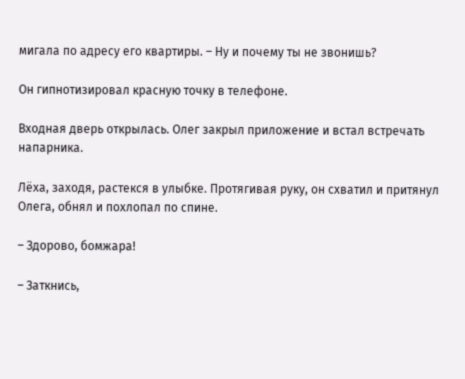мигала по адресу его квартиры. – Ну и почему ты не звонишь?

Он гипнотизировал красную точку в телефоне.

Входная дверь открылась. Олег закрыл приложение и встал встречать напарника.

Лëха, заходя, растекся в улыбке. Протягивая руку, он схватил и притянул Олега, обнял и похлопал по спине.

– Здорово, бомжара!

– Заткнись,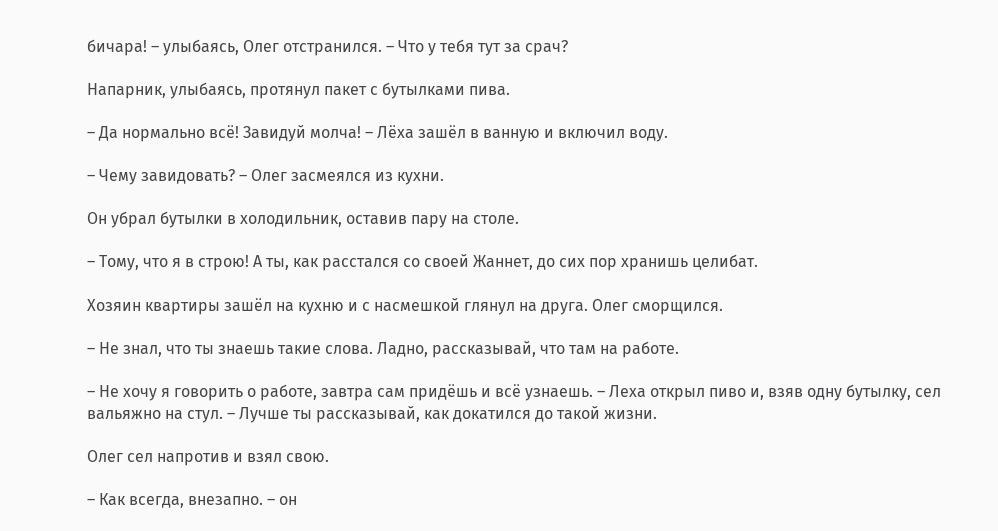бичара! – улыбаясь, Олег отстранился. – Что у тебя тут за срач?

Напарник, улыбаясь, протянул пакет с бутылками пива.

– Да нормально всë! Завидуй молча! – Лëха зашёл в ванную и включил воду.

– Чему завидовать? – Олег засмеялся из кухни.

Он убрал бутылки в холодильник, оставив пару на столе.

– Тому, что я в строю! А ты, как расстался со своей Жаннет, до сих пор хранишь целибат.

Хозяин квартиры зашёл на кухню и с насмешкой глянул на друга. Олег сморщился.

– Не знал, что ты знаешь такие слова. Ладно, рассказывай, что там на работе.

– Не хочу я говорить о работе, завтра сам придёшь и всë узнаешь. – Леха открыл пиво и, взяв одну бутылку, сел вальяжно на стул. – Лучше ты рассказывай, как докатился до такой жизни.

Олег сел напротив и взял свою.

– Как всегда, внезапно. – он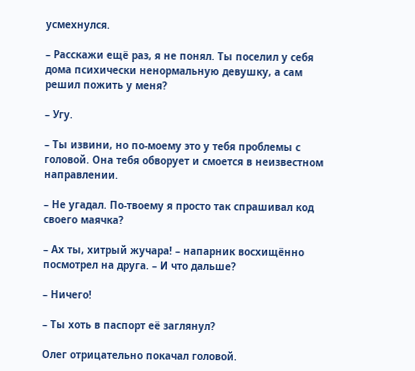усмехнулся.

– Расскажи ещё раз, я не понял. Ты поселил у себя дома психически ненормальную девушку, а сам решил пожить у меня?

– Угу.

– Ты извини, но по-моему это у тебя проблемы с головой. Она тебя обворует и смоется в неизвестном направлении.

– Не угадал. По-твоему я просто так спрашивал код своего маячка?

– Ах ты, хитрый жучара! – напарник восхищённо посмотрел на друга. – И что дальше?

– Ничего!

– Ты хоть в паспорт еë заглянул?

Олег отрицательно покачал головой.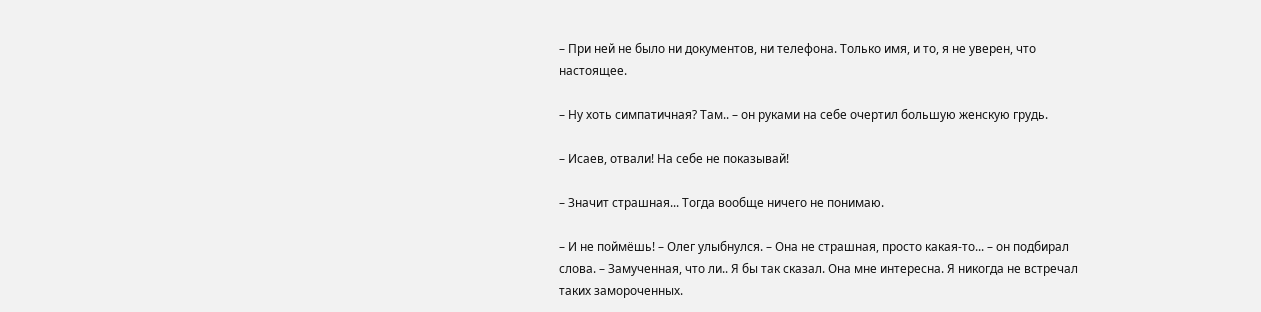– При ней не было ни документов, ни телефона. Только имя, и то, я не уверен, что настоящее.

– Ну хоть симпатичная? Там.. – он руками на себе очертил большую женскую грудь.

– Исаев, отвали! На себе не показывай!

– Значит страшная... Тогда вообще ничего не понимаю.

– И не поймёшь! – Олег улыбнулся. – Она не страшная, просто какая-то... – он подбирал слова. – Замученная, что ли.. Я бы так сказал. Она мне интересна. Я никогда не встречал таких замороченных.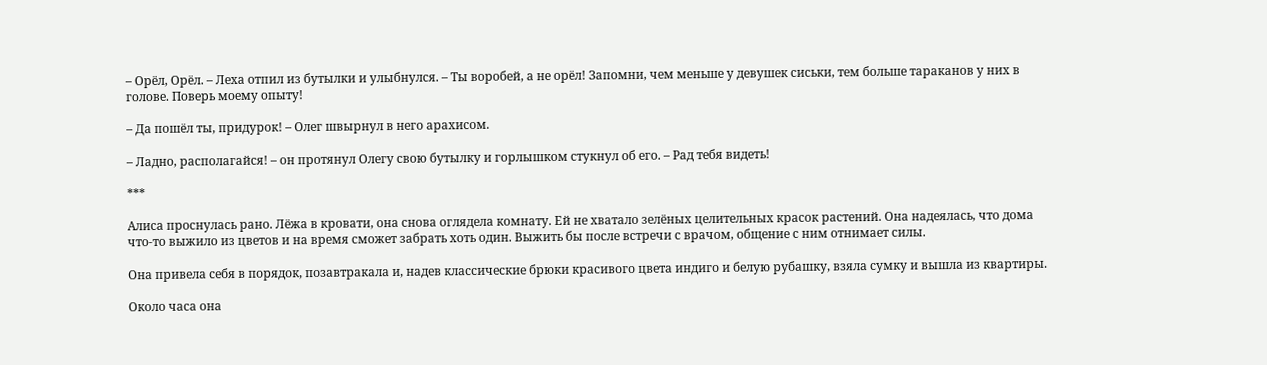– Орёл, Орëл. – Леха отпил из бутылки и улыбнулся. – Ты воробей, а не орëл! Запомни, чем меньше у девушек сиськи, тем больше тараканов у них в голове. Поверь моему опыту!

– Да пошëл ты, придурок! – Олег швырнул в него арахисом.

– Ладно, располагайся! – он протянул Олегу свою бутылку и горлышком стукнул об его. – Рад тебя видеть!

***

Алиса проснулась рано. Лёжа в кровати, она снова оглядела комнату. Ей не хватало зелёных целительных красок растений. Она надеялась, что дома что-то выжило из цветов и на время сможет забрать хоть один. Выжить бы после встречи с врачом, общение с ним отнимает силы.

Она привела себя в порядок, позавтракала и, надев классические брюки красивого цвета индиго и белую рубашку, взяла сумку и вышла из квартиры.

Около часа она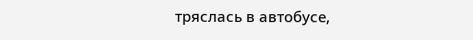тряслась в автобусе,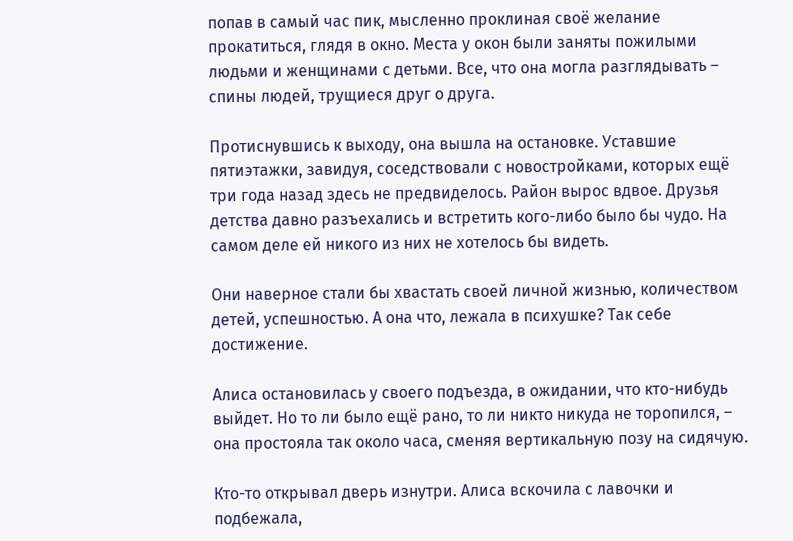попав в самый час пик, мысленно проклиная своë желание прокатиться, глядя в окно. Места у окон были заняты пожилыми людьми и женщинами с детьми. Все, что она могла разглядывать – спины людей, трущиеся друг о друга.

Протиснувшись к выходу, она вышла на остановке. Уставшие пятиэтажки, завидуя, соседствовали с новостройками, которых ещё три года назад здесь не предвиделось. Район вырос вдвое. Друзья детства давно разъехались и встретить кого-либо было бы чудо. На самом деле ей никого из них не хотелось бы видеть.

Они наверное стали бы хвастать своей личной жизнью, количеством детей, успешностью. А она что, лежала в психушке? Так себе достижение.

Алиса остановилась у своего подъезда, в ожидании, что кто-нибудь выйдет. Но то ли было ещё рано, то ли никто никуда не торопился, – она простояла так около часа, сменяя вертикальную позу на сидячую.

Кто-то открывал дверь изнутри. Алиса вскочила с лавочки и подбежала,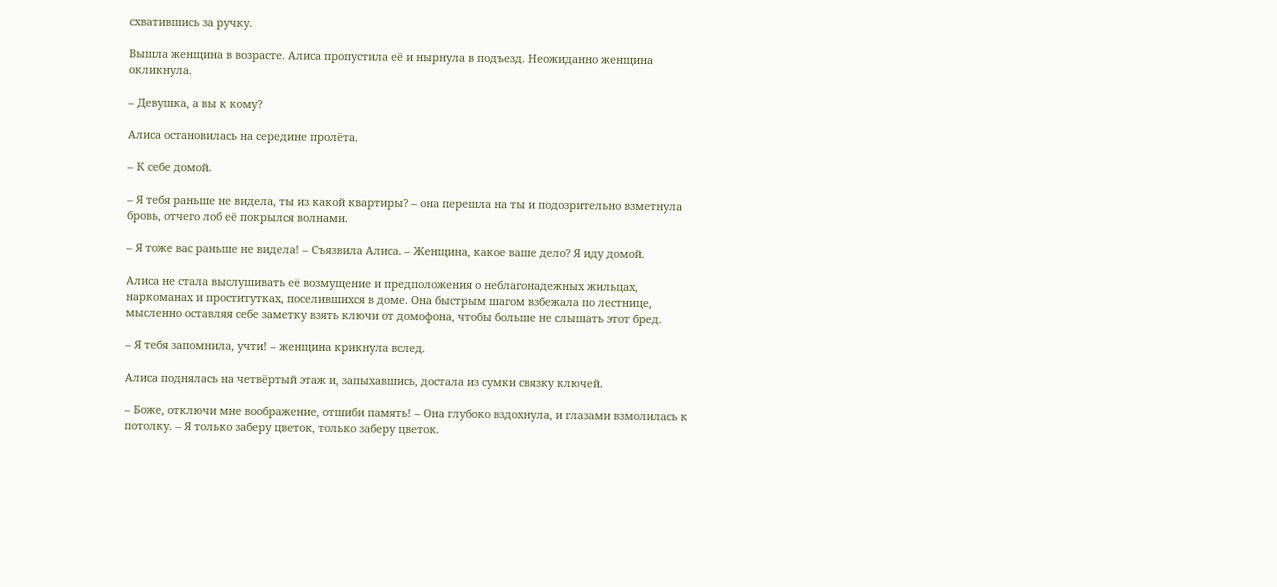схватившись за ручку.

Вышла женщина в возрасте. Алиса пропустила её и нырнула в подъезд. Неожиданно женщина окликнула.

– Девушка, а вы к кому?

Алиса остановилась на середине пролёта.

– К себе домой.

– Я тебя раньше не видела, ты из какой квартиры? – она перешла на ты и подозрительно взметнула бровь, отчего лоб её покрылся волнами.

– Я тоже вас раньше не видела! – Съязвила Алиса. – Женщина, какое ваше дело? Я иду домой.

Алиса не стала выслушивать еë возмущение и предположения о неблагонадежных жильцах, наркоманах и проститутках, поселившихся в доме. Она быстрым шагом взбежала по лестнице, мысленно оставляя себе заметку взять ключи от домофона, чтобы больше не слышать этот бред.

– Я тебя запомнила, учти! – женщина крикнула вслед.

Алиса поднялась на четвёртый этаж и, запыхавшись, достала из сумки связку ключей.

– Боже, отключи мне воображение, отшиби память! – Она глубоко вздохнула, и глазами взмолилась к потолку. – Я только заберу цветок, только заберу цветок.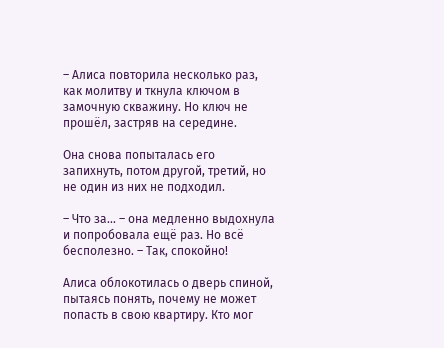– Алиса повторила несколько раз, как молитву и ткнула ключом в замочную скважину. Но ключ не прошëл, застряв на середине.

Она снова попыталась его запихнуть, потом другой, третий, но не один из них не подходил.

– Что за... – она медленно выдохнула и попробовала ещё раз. Но всë бесполезно. – Так, спокойно!

Алиса облокотилась о дверь спиной, пытаясь понять, почему не может попасть в свою квартиру. Кто мог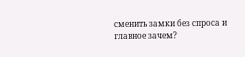сменить замки без спроса и главное зачем?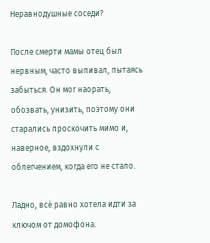Неравнодушные соседи?

После смерти мамы отец был нервным, часто выпивал, пытаясь забыться. Он мог наорать, обозвать, унизить, поэтому они старались проскочить мимо и, наверное, вздохнули с облегчением, когда его не стало.

Ладно, всё равно хотела идти за ключом от домофона.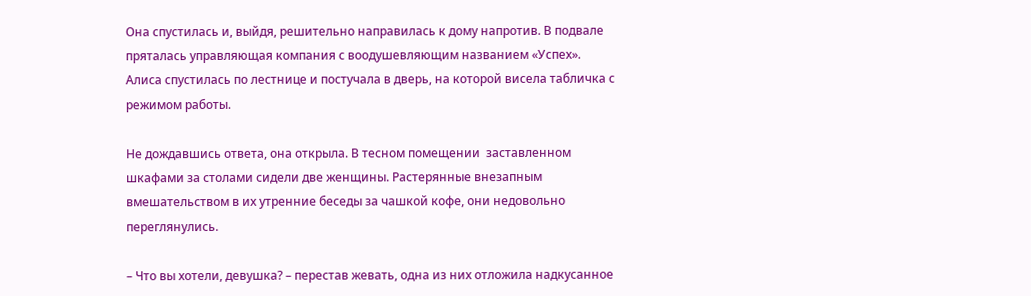Она спустилась и, выйдя, решительно направилась к дому напротив. В подвале пряталась управляющая компания с воодушевляющим названием «Успех». Алиса спустилась по лестнице и постучала в дверь, на которой висела табличка с режимом работы.

Не дождавшись ответа, она открыла. В тесном помещении  заставленном шкафами за столами сидели две женщины. Растерянные внезапным вмешательством в их утренние беседы за чашкой кофе, они недовольно переглянулись.

– Что вы хотели, девушка? – перестав жевать, одна из них отложила надкусанное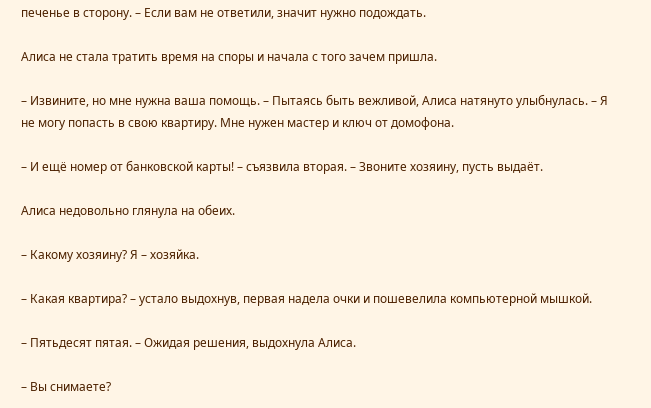печенье в сторону. – Если вам не ответили, значит нужно подождать.

Алиса не стала тратить время на споры и начала с того зачем пришла.

– Извините, но мне нужна ваша помощь. – Пытаясь быть вежливой, Алиса натянуто улыбнулась. – Я не могу попасть в свою квартиру. Мне нужен мастер и ключ от домофона.

– И ещё номер от банковской карты! – съязвила вторая. – Звоните хозяину, пусть выдаёт.

Алиса недовольно глянула на обеих.

– Какому хозяину? Я – хозяйка.

– Какая квартира? – устало выдохнув, первая надела очки и пошевелила компьютерной мышкой.

– Пятьдесят пятая. – Ожидая решения, выдохнула Алиса.

– Вы снимаете?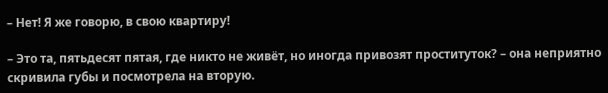– Нет! Я же говорю, в свою квартиру!

– Это та, пятьдесят пятая, где никто не живёт, но иногда привозят проституток? – она неприятно скривила губы и посмотрела на вторую.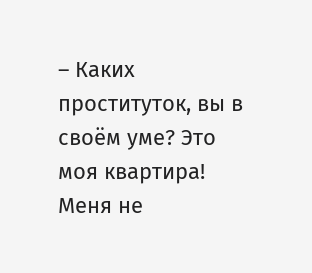– Каких проституток, вы в своём уме? Это моя квартира! Меня не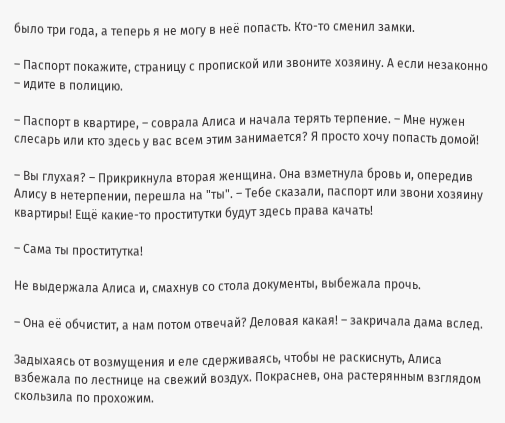было три года, а теперь я не могу в неё попасть. Кто-то сменил замки.

– Паспорт покажите, страницу с пропиской или звоните хозяину. А если незаконно – идите в полицию.

– Паспорт в квартире, – соврала Алиса и начала терять терпение. – Мне нужен слесарь или кто здесь у вас всем этим занимается? Я просто хочу попасть домой!

– Вы глухая? – Прикрикнула вторая женщина. Она взметнула бровь и, опередив Алису в нетерпении, перешла на "ты". – Тебе сказали, паспорт или звони хозяину квартиры! Ещё какие-то проститутки будут здесь права качать!

– Сама ты проститутка!

Не выдержала Алиса и, смахнув со стола документы, выбежала прочь.

– Она её обчистит, а нам потом отвечай? Деловая какая! – закричала дама вслед.

Задыхаясь от возмущения и еле сдерживаясь, чтобы не раскиснуть, Алиса взбежала по лестнице на свежий воздух. Покраснев, она растерянным взглядом скользила по прохожим.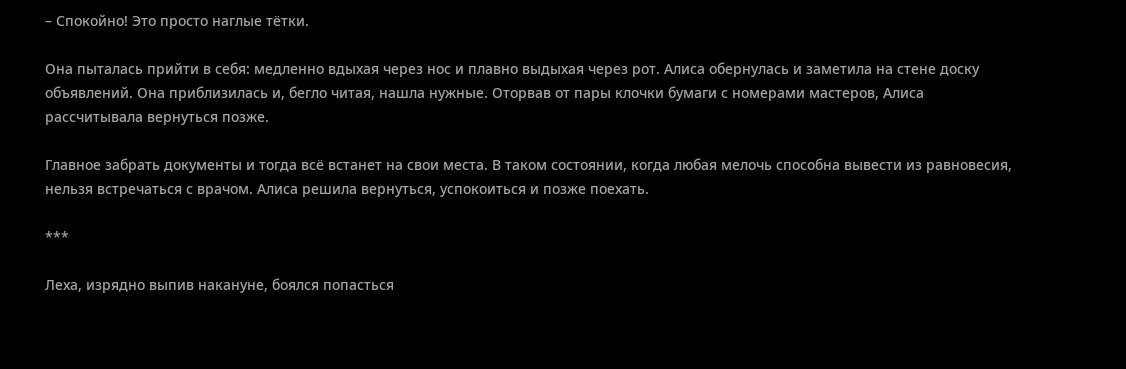– Спокойно! Это просто наглые тётки.

Она пыталась прийти в себя: медленно вдыхая через нос и плавно выдыхая через рот. Алиса обернулась и заметила на стене доску объявлений. Она приблизилась и, бегло читая, нашла нужные. Оторвав от пары клочки бумаги с номерами мастеров, Алиса рассчитывала вернуться позже.

Главное забрать документы и тогда всё встанет на свои места. В таком состоянии, когда любая мелочь способна вывести из равновесия, нельзя встречаться с врачом. Алиса решила вернуться, успокоиться и позже поехать.

***

Леха, изрядно выпив накануне, боялся попасться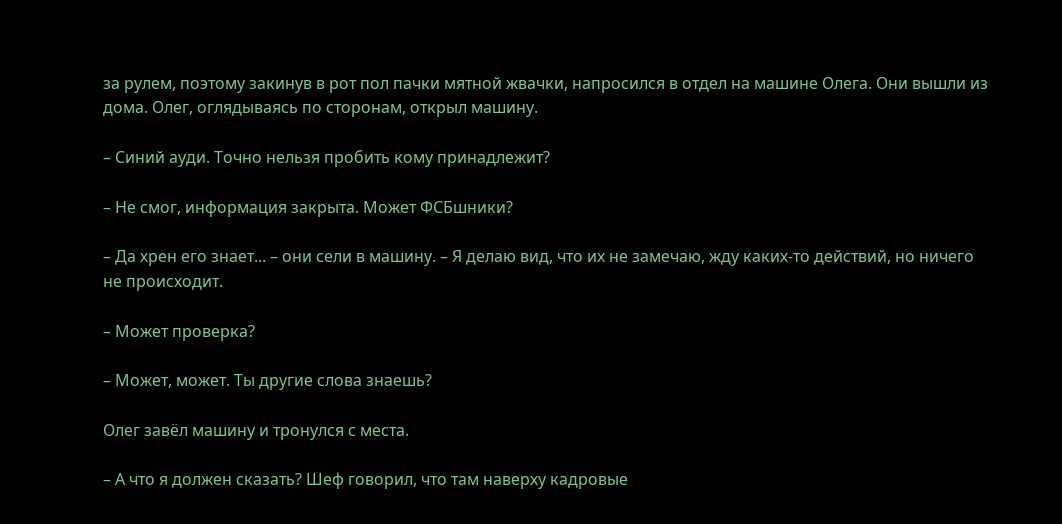за рулем, поэтому закинув в рот пол пачки мятной жвачки, напросился в отдел на машине Олега. Они вышли из дома. Олег, оглядываясь по сторонам, открыл машину.

– Синий ауди. Точно нельзя пробить кому принадлежит?

– Не смог, информация закрыта. Может ФСБшники?

– Да хрен его знает... – они сели в машину. – Я делаю вид, что их не замечаю, жду каких-то действий, но ничего не происходит.

– Может проверка?

– Может, может. Ты другие слова знаешь?

Олег завёл машину и тронулся с места.

– А что я должен сказать? Шеф говорил, что там наверху кадровые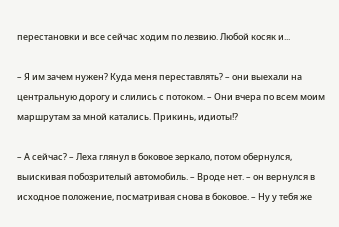перестановки и все сейчас ходим по лезвию. Любой косяк и...

– Я им зачем нужен? Куда меня переставлять? – они выехали на центральную дорогу и слились с потоком. – Они вчера по всем моим маршрутам за мной катались. Прикинь, идиоты!?

– А сейчас? – Леха глянул в боковое зеркало, потом обернулся, выискивая побозрителый автомобиль. – Вроде нет. – он вернулся в исходное положение, посматривая снова в боковое. – Ну у тебя же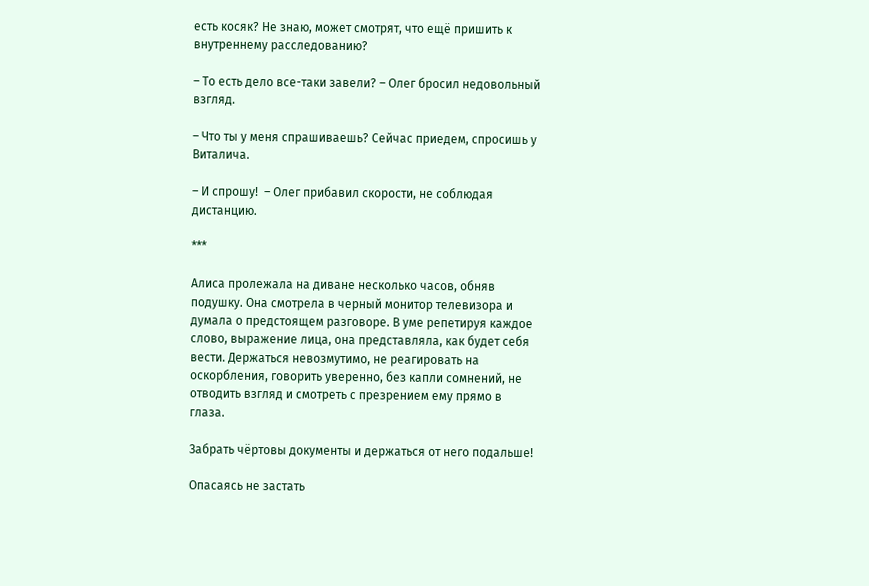есть косяк? Не знаю, может смотрят, что ещё пришить к внутреннему расследованию?

– То есть дело все-таки завели? – Олег бросил недовольный взгляд.

– Что ты у меня спрашиваешь? Сейчас приедем, спросишь у Виталича.

– И спрошу!  – Олег прибавил скорости, не соблюдая дистанцию.

***

Алиса пролежала на диване несколько часов, обняв подушку. Она смотрела в черный монитор телевизора и думала о предстоящем разговоре. В уме репетируя каждое слово, выражение лица, она представляла, как будет себя вести. Держаться невозмутимо, не реагировать на оскорбления, говорить уверенно, без капли сомнений, не отводить взгляд и смотреть с презрением ему прямо в глаза.

Забрать чëртовы документы и держаться от него подальше!

Опасаясь не застать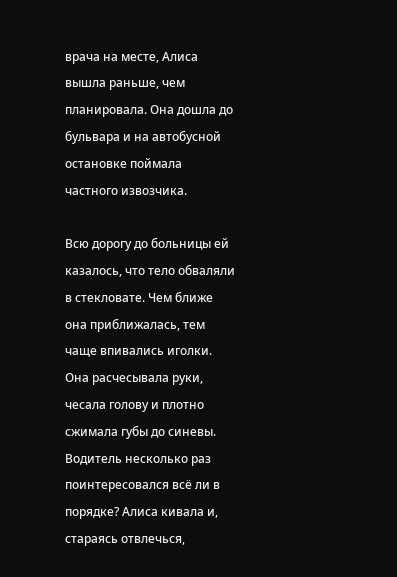врача на месте, Алиса вышла раньше, чем планировала. Она дошла до бульвара и на автобусной остановке поймала частного извозчика.

Всю дорогу до больницы ей казалось, что тело обваляли в стекловате. Чем ближе она приближалась, тем чаще впивались иголки. Она расчесывала руки, чесала голову и плотно сжимала губы до синевы. Водитель несколько раз поинтересовался всë ли в порядке? Алиса кивала и, стараясь отвлечься,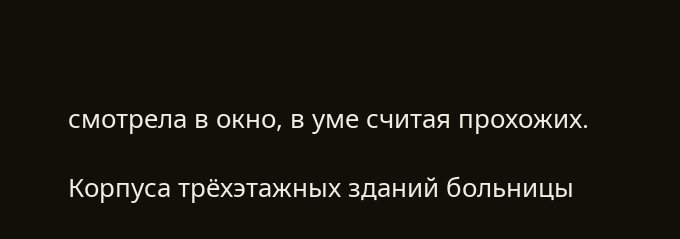смотрела в окно, в уме считая прохожих.

Корпуса трёхэтажных зданий больницы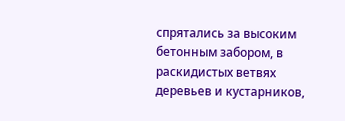спрятались за высоким бетонным забором, в раскидистых ветвях деревьев и кустарников,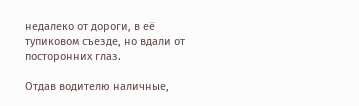недалеко от дороги, в её тупиковом съезде, но вдали от посторонних глаз.

Отдав водителю наличные,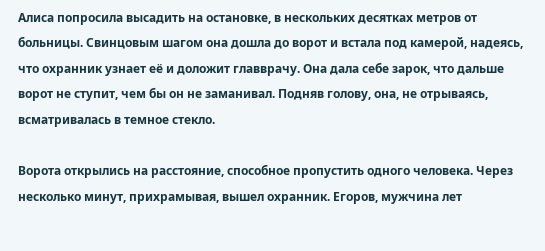Алиса попросила высадить на остановке, в нескольких десятках метров от больницы. Свинцовым шагом она дошла до ворот и встала под камерой, надеясь, что охранник узнает её и доложит главврачу. Она дала себе зарок, что дальше ворот не ступит, чем бы он не заманивал. Подняв голову, она, не отрываясь, всматривалась в темное стекло.

Ворота открылись на расстояние, способное пропустить одного человека. Через несколько минут, прихрамывая, вышел охранник. Егоров, мужчина лет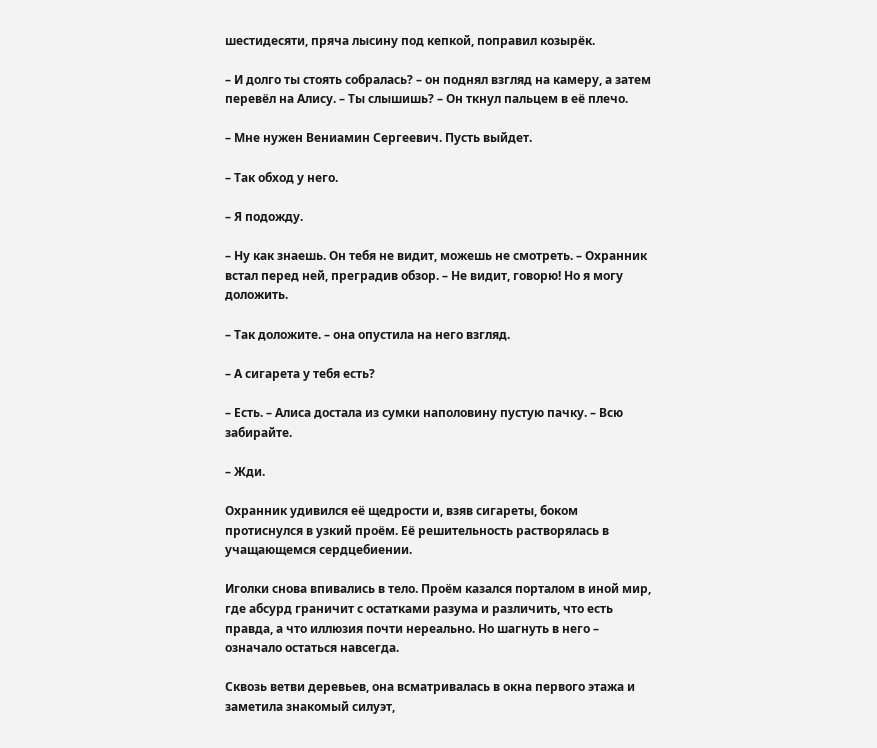шестидесяти, пряча лысину под кепкой, поправил козырёк.

– И долго ты стоять собралась? – он поднял взгляд на камеру, а затем перевёл на Алису. – Ты слышишь? – Он ткнул пальцем в еë плечо.

– Мне нужен Вениамин Сергеевич. Пусть выйдет.

– Так обход у него.

– Я подожду.

– Ну как знаешь. Он тебя не видит, можешь не смотреть. – Охранник встал перед ней, преградив обзор. – Не видит, говорю! Но я могу доложить.

– Так доложите. – она опустила на него взгляд.

– А сигарета у тебя есть?

– Есть. – Алиса достала из сумки наполовину пустую пачку. – Всю забирайте.

– Жди.

Охранник удивился еë щедрости и, взяв сигареты, боком протиснулся в узкий проём. Её решительность растворялась в учащающемся сердцебиении.

Иголки снова впивались в тело. Проëм казался порталом в иной мир, где абсурд граничит с остатками разума и различить, что есть правда, а что иллюзия почти нереально. Но шагнуть в него – означало остаться навсегда.

Сквозь ветви деревьев, она всматривалась в окна первого этажа и заметила знакомый силуэт,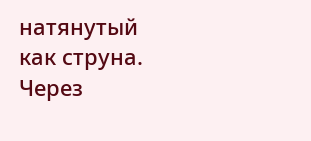натянутый как струна. Через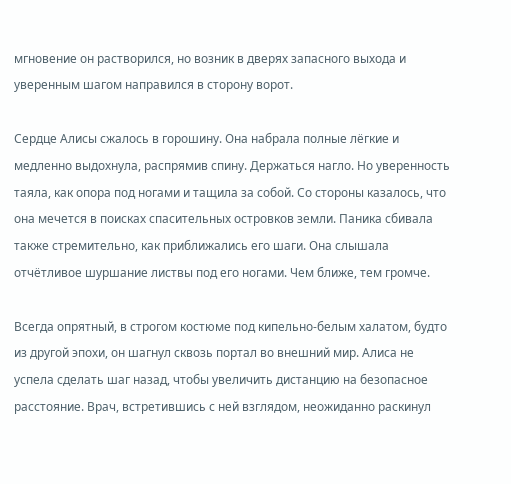мгновение он растворился, но возник в дверях запасного выхода и уверенным шагом направился в сторону ворот.

Сердце Алисы сжалось в горошину. Она набрала полные лёгкие и медленно выдохнула, распрямив спину. Держаться нагло. Но уверенность таяла, как опора под ногами и тащила за собой. Со стороны казалось, что она мечется в поисках спасительных островков земли. Паника сбивала также стремительно, как приближались его шаги. Она слышала отчётливое шуршание листвы под его ногами. Чем ближе, тем громче.

Всегда опрятный, в строгом костюме под кипельно-белым халатом, будто из другой эпохи, он шагнул сквозь портал во внешний мир. Алиса не успела сделать шаг назад, чтобы увеличить дистанцию на безопасное расстояние. Врач, встретившись с ней взглядом, неожиданно раскинул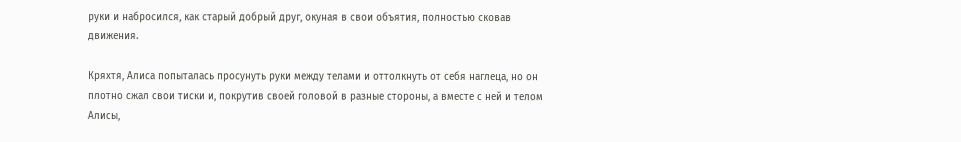руки и набросился, как старый добрый друг, окуная в свои объятия, полностью сковав движения.

Кряхтя, Алиса попыталась просунуть руки между телами и оттолкнуть от себя наглеца, но он плотно сжал свои тиски и, покрутив своей головой в разные стороны, а вместе с ней и телом Алисы,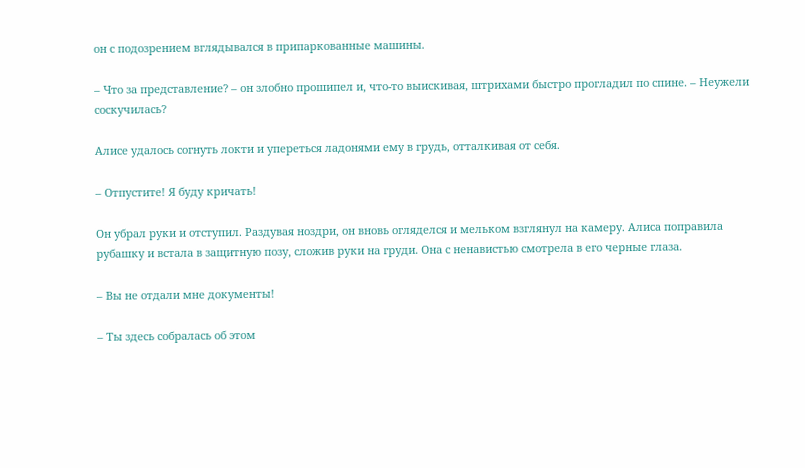он с подозрением вглядывался в припаркованные машины.

– Что за представление? – он злобно прошипел и, что-то выискивая, штрихами быстро прогладил по спине. – Неужели соскучилась?

Алисе удалось согнуть локти и упереться ладонями ему в грудь, отталкивая от себя.

– Отпустите! Я буду кричать!

Он убрал руки и отступил. Раздувая ноздри, он вновь огляделся и мельком взглянул на камеру. Алиса поправила рубашку и встала в защитную позу, сложив руки на груди. Она с ненавистью смотрела в его черные глаза.

– Вы не отдали мне документы!

– Ты здесь собралась об этом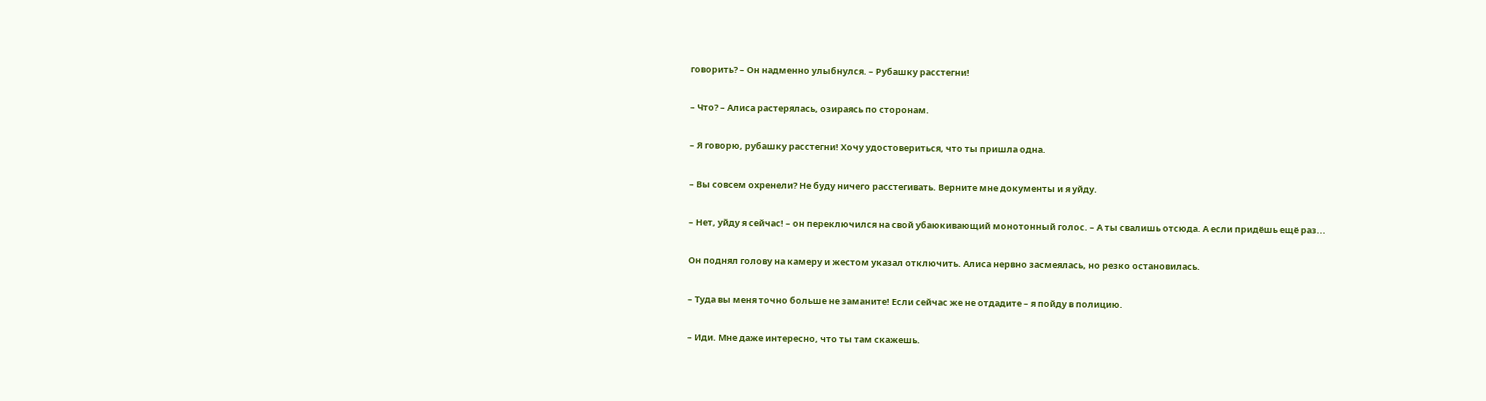говорить? – Он надменно улыбнулся. – Рубашку расстегни!

– Что? – Алиса растерялась, озираясь по сторонам.

– Я говорю, рубашку расстегни! Хочу удостовериться, что ты пришла одна.

– Вы совсем охренели? Не буду ничего расстегивать. Верните мне документы и я уйду.

– Нет, уйду я сейчас! – он переключился на свой убаюкивающий монотонный голос. – А ты свалишь отсюда. А если придёшь ещё раз...

Он поднял голову на камеру и жестом указал отключить. Алиса нервно засмеялась, но резко остановилась.

– Туда вы меня точно больше не заманите! Если сейчас же не отдадите – я пойду в полицию.

– Иди. Мне даже интересно, что ты там скажешь.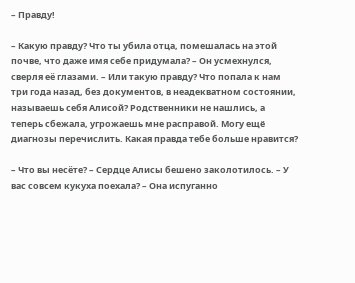– Правду!

– Какую правду? Что ты убила отца, помешалась на этой почве, что даже имя себе придумала? – Он усмехнулся, сверля еë глазами. – Или такую правду? Что попала к нам три года назад, без документов, в неадекватном состоянии, называешь себя Алисой? Родственники не нашлись, а теперь сбежала, угрожаешь мне расправой. Могу ещё диагнозы перечислить. Какая правда тебе больше нравится?

– Что вы несëте? – Сердце Алисы бешено заколотилось. – У вас совсем кукуха поехала? – Она испуганно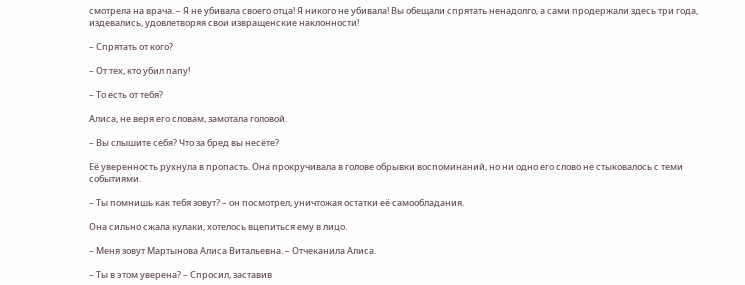смотрела на врача. – Я не убивала своего отца! Я никого не убивала! Вы обещали спрятать ненадолго, а сами продержали здесь три года, издевались, удовлетворяя свои извращенские наклонности!

– Спрятать от кого?

– От тех, кто убил папу!

– То есть от тебя?

Алиса, не веря его словам, замотала головой.

– Вы слышите себя? Что за бред вы несёте?

Её уверенность рухнула в пропасть. Она прокручивала в голове обрывки воспоминаний, но ни одно его слово не стыковалось с теми событиями.

– Ты помнишь как тебя зовут? – он посмотрел, уничтожая остатки еë самообладания.

Она сильно сжала кулаки, хотелось вцепиться ему в лицо.

– Меня зовут Мартынова Алиса Витальевна. – Отчеканила Алиса.

– Ты в этом уверена? – Спросил, заставив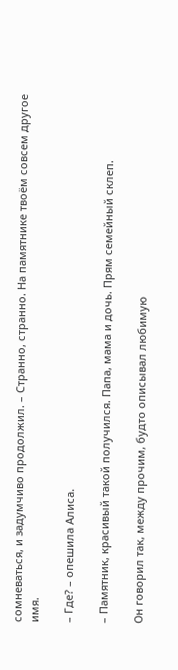сомневаться, и задумчиво продолжил. – Странно, странно. На памятнике твоëм совсем другое имя.

– Где? – опешила Алиса.

– Памятник, красивый такой получился. Папа, мама и дочь. Прям семейный склеп.

Он говорил так, между прочим, будто описывал любимую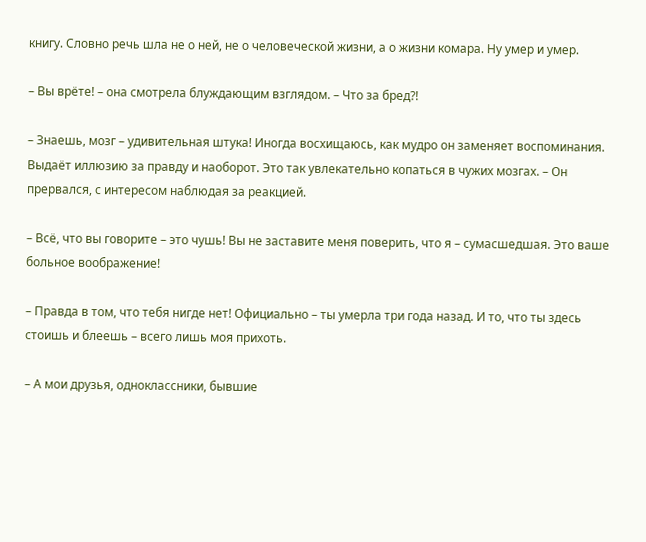книгу. Словно речь шла не о ней, не о человеческой жизни, а о жизни комара. Ну умер и умер.

– Вы врёте! – она смотрела блуждающим взглядом. – Что за бред?!

– Знаешь, мозг – удивительная штука! Иногда восхищаюсь, как мудро он заменяет воспоминания. Выдаёт иллюзию за правду и наоборот. Это так увлекательно копаться в чужих мозгах. – Он прервался, с интересом наблюдая за реакцией.

– Всё, что вы говорите – это чушь! Вы не заставите меня поверить, что я – сумасшедшая. Это ваше больное воображение!

– Правда в том, что тебя нигде нет! Официально – ты умерла три года назад. И то, что ты здесь стоишь и блеешь – всего лишь моя прихоть.

– А мои друзья, одноклассники, бывшие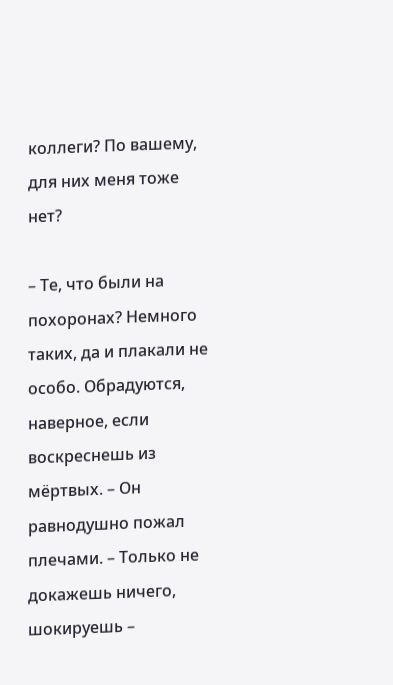коллеги? По вашему, для них меня тоже нет?

– Те, что были на похоронах? Немного таких, да и плакали не особо. Обрадуются, наверное, если воскреснешь из мёртвых. – Он равнодушно пожал плечами. – Только не докажешь ничего, шокируешь –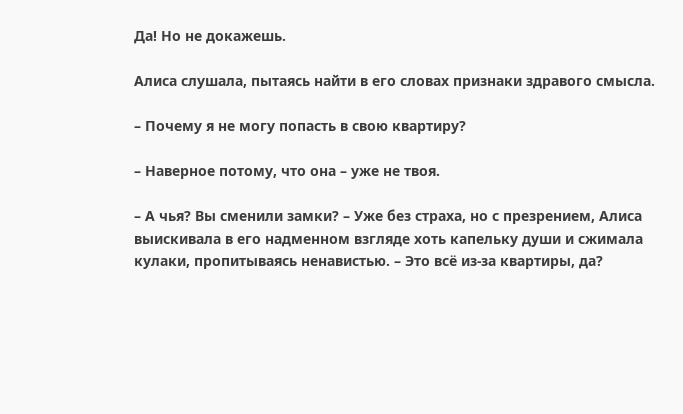Да! Но не докажешь.

Алиса слушала, пытаясь найти в его словах признаки здравого смысла.

– Почему я не могу попасть в свою квартиру?

– Наверное потому, что она – уже не твоя.

– А чья? Вы сменили замки? – Уже без страха, но с презрением, Алиса выискивала в его надменном взгляде хоть капельку души и сжимала кулаки, пропитываясь ненавистью. – Это всë из-за квартиры, да?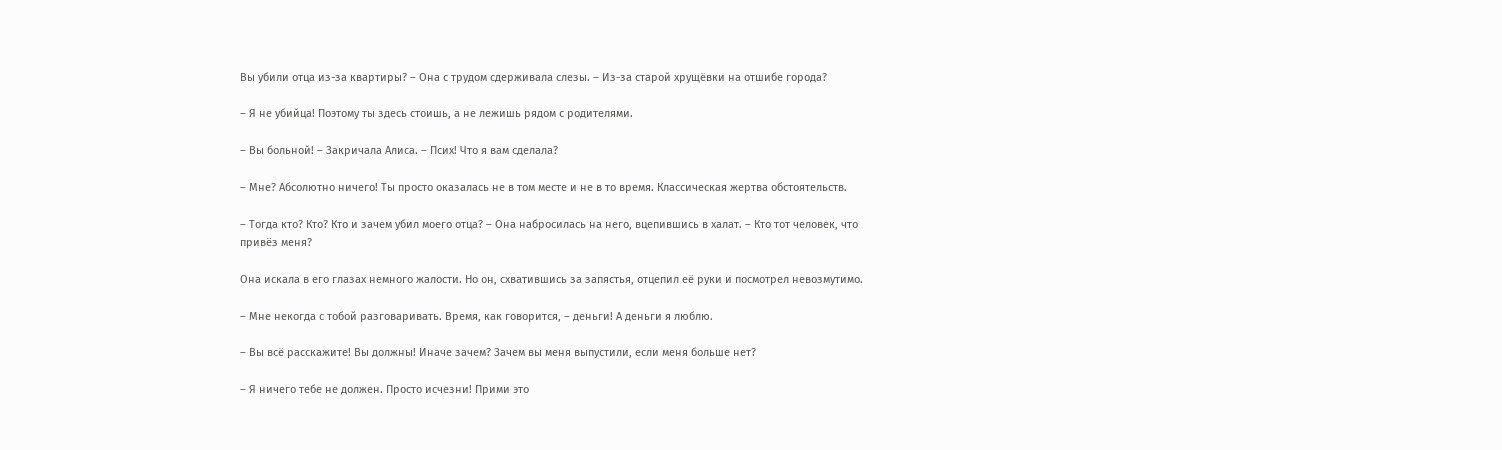Вы убили отца из-за квартиры? – Она с трудом сдерживала слезы. – Из-за старой хрущёвки на отшибе города?

– Я не убийца! Поэтому ты здесь стоишь, а не лежишь рядом с родителями.

– Вы больной! – Закричала Алиса. – Псих! Что я вам сделала?

– Мне? Абсолютно ничего! Ты просто оказалась не в том месте и не в то время. Классическая жертва обстоятельств.

– Тогда кто? Кто? Кто и зачем убил моего отца? – Она набросилась на него, вцепившись в халат. – Кто тот человек, что привёз меня?

Она искала в его глазах немного жалости. Но он, схватившись за запястья, отцепил её руки и посмотрел невозмутимо.

– Мне некогда с тобой разговаривать. Время, как говорится, – деньги! А деньги я люблю.

– Вы всё расскажите! Вы должны! Иначе зачем? Зачем вы меня выпустили, если меня больше нет?

– Я ничего тебе не должен. Просто исчезни! Прими это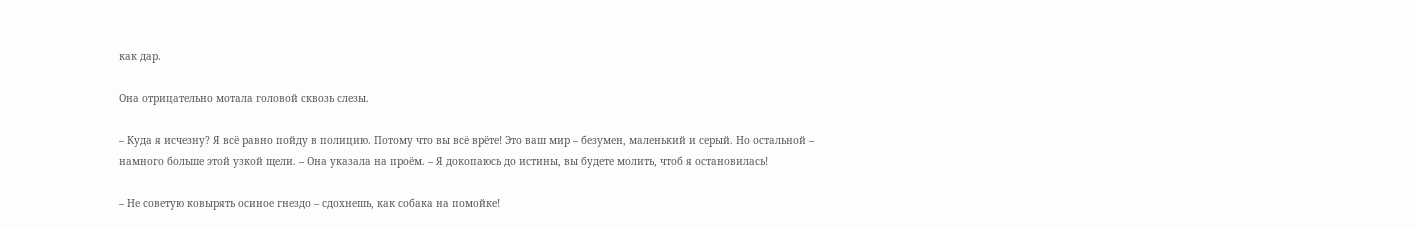как дар.

Она отрицательно мотала головой сквозь слезы.

– Куда я исчезну? Я всё равно пойду в полицию. Потому что вы всë врёте! Это ваш мир – безумен, маленький и серый. Но остальной – намного больше этой узкой щели. – Она указала на проём. – Я докопаюсь до истины, вы будете молить, чтоб я остановилась!

– Не советую ковырять осиное гнездо – сдохнешь, как собака на помойке!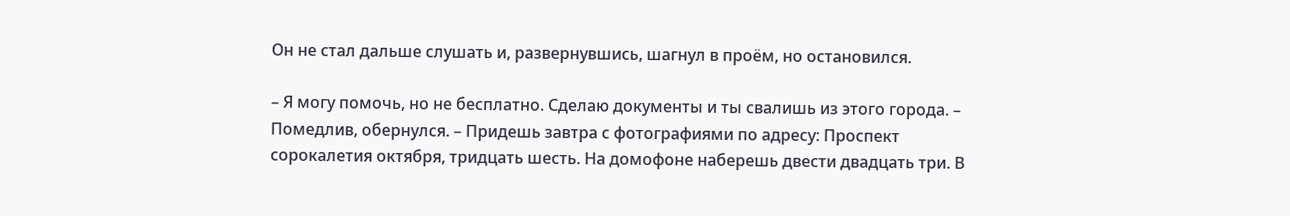Он не стал дальше слушать и, развернувшись, шагнул в проём, но остановился.

– Я могу помочь, но не бесплатно. Сделаю документы и ты свалишь из этого города. – Помедлив, обернулся. – Придешь завтра с фотографиями по адресу: Проспект сорокалетия октября, тридцать шесть. На домофоне наберешь двести двадцать три. В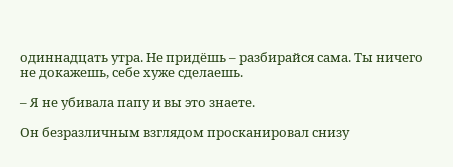одиннадцать утра. Не придёшь – разбирайся сама. Ты ничего не докажешь, себе хуже сделаешь.

– Я не убивала папу и вы это знаете.

Он безразличным взглядом просканировал снизу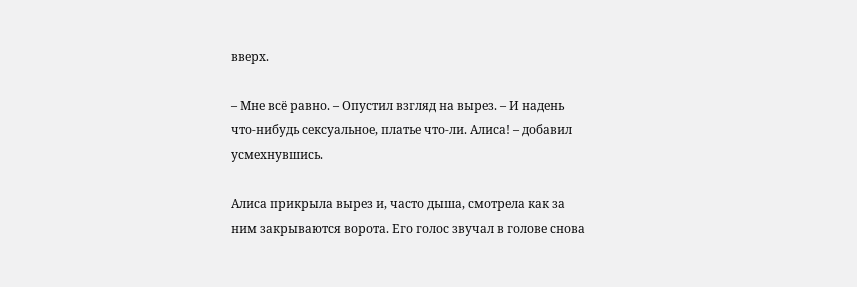вверх.

– Мне всë равно. – Опустил взгляд на вырез. – И надень что-нибудь сексуальное, платье что-ли. Алиса! – добавил усмехнувшись.

Алиса прикрыла вырез и, часто дыша, смотрела как за ним закрываются ворота. Его голос звучал в голове снова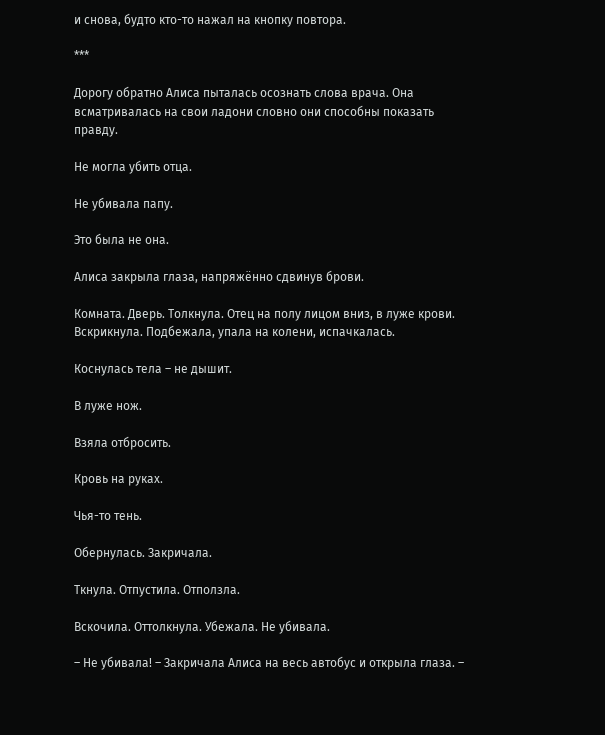и снова, будто кто-то нажал на кнопку повтора.

***

Дорогу обратно Алиса пыталась осознать слова врача. Она всматривалась на свои ладони словно они способны показать правду.

Не могла убить отца.

Не убивала папу.

Это была не она.

Алиса закрыла глаза, напряжённо сдвинув брови.

Комната. Дверь. Толкнула. Отец на полу лицом вниз, в луже крови. Вскрикнула. Подбежала, упала на колени, испачкалась.

Коснулась тела – не дышит.

В луже нож.

Взяла отбросить.

Кровь на руках.

Чья-то тень.

Обернулась. Закричала.

Ткнула. Отпустила. Отползла.

Вскочила. Оттолкнула. Убежала. Не убивала.

– Не убивала! – Закричала Алиса на весь автобус и открыла глаза. –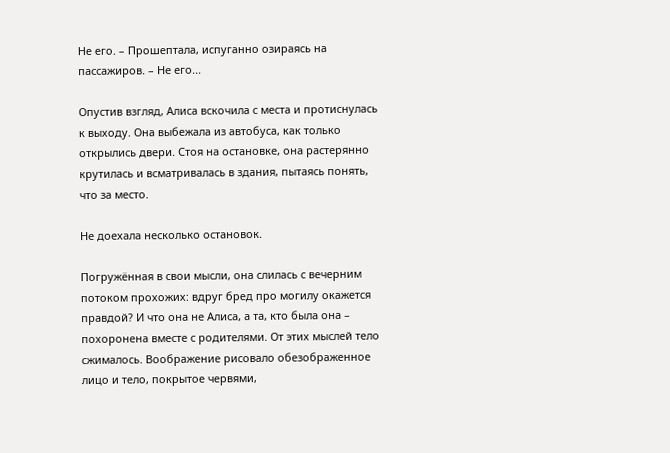Не его. – Прошептала, испуганно озираясь на пассажиров. – Не его...

Опустив взгляд, Алиса вскочила с места и протиснулась к выходу. Она выбежала из автобуса, как только открылись двери. Стоя на остановке, она растерянно крутилась и всматривалась в здания, пытаясь понять, что за место.

Не доехала несколько остановок.

Погружëнная в свои мысли, она слилась с вечерним потоком прохожих: вдруг бред про могилу окажется правдой? И что она не Алиса, а та, кто была она – похоронена вместе с родителями. От этих мыслей тело сжималось. Воображение рисовало обезображенное лицо и тело, покрытое червями,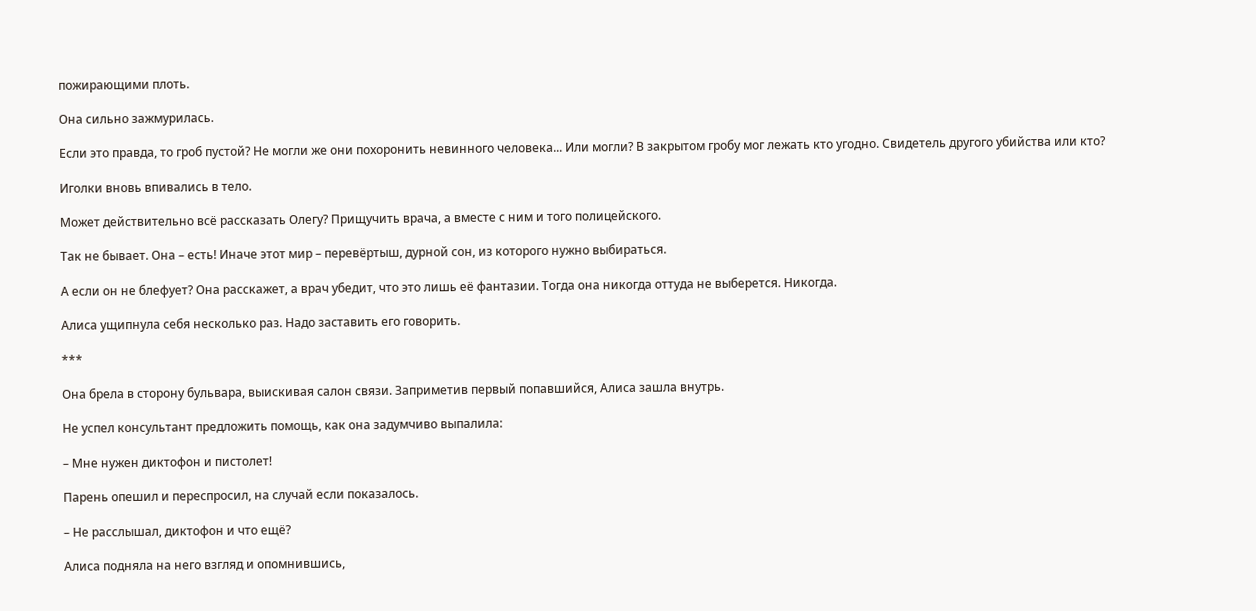пожирающими плоть.

Она сильно зажмурилась.

Если это правда, то гроб пустой? Не могли же они похоронить невинного человека... Или могли? В закрытом гробу мог лежать кто угодно. Свидетель другого убийства или кто?

Иголки вновь впивались в тело.

Может действительно всё рассказать Олегу? Прищучить врача, а вместе с ним и того полицейского.

Так не бывает. Она – есть! Иначе этот мир – перевëртыш, дурной сон, из которого нужно выбираться.

А если он не блефует? Она расскажет, а врач убедит, что это лишь еë фантазии. Тогда она никогда оттуда не выберется. Никогда.

Алиса ущипнула себя несколько раз. Надо заставить его говорить.

***

Она брела в сторону бульвара, выискивая салон связи. Заприметив первый попавшийся, Алиса зашла внутрь.

Не успел консультант предложить помощь, как она задумчиво выпалила:

– Мне нужен диктофон и пистолет!

Парень опешил и переспросил, на случай если показалось.

– Не расслышал, диктофон и что ещё?

Алиса подняла на него взгляд и опомнившись,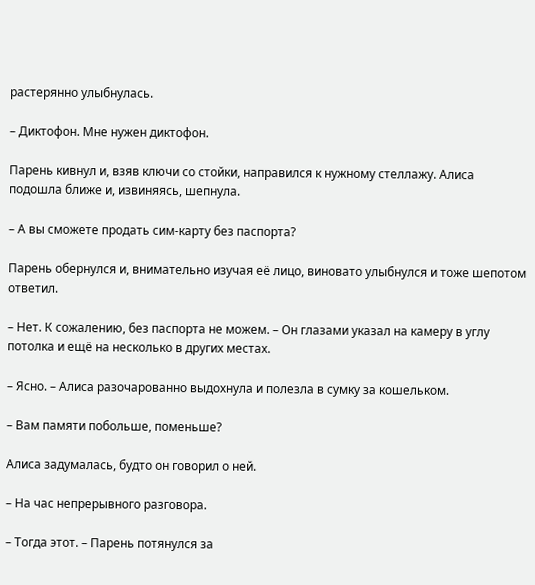растерянно улыбнулась.

– Диктофон. Мне нужен диктофон.

Парень кивнул и, взяв ключи со стойки, направился к нужному стеллажу. Алиса подошла ближе и, извиняясь, шепнула.

– А вы сможете продать сим-карту без паспорта?

Парень обернулся и, внимательно изучая еë лицо, виновато улыбнулся и тоже шепотом ответил.

– Нет. К сожалению, без паспорта не можем. – Он глазами указал на камеру в углу потолка и ещё на несколько в других местах.

– Ясно. – Алиса разочарованно выдохнула и полезла в сумку за кошельком.

– Вам памяти побольше, поменьше?

Алиса задумалась, будто он говорил о ней.

– На час непрерывного разговора.

– Тогда этот. – Парень потянулся за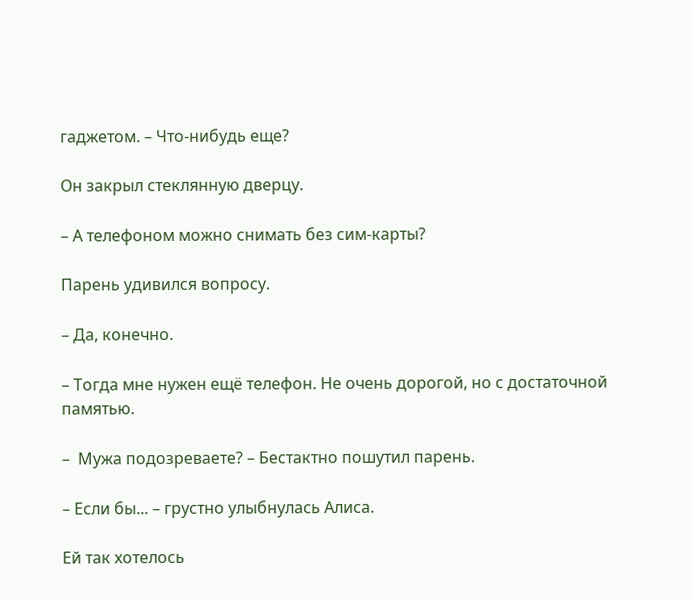гаджетом. – Что-нибудь еще?

Он закрыл стеклянную дверцу.

– А телефоном можно снимать без сим-карты?

Парень удивился вопросу.

– Да, конечно.

– Тогда мне нужен ещё телефон. Не очень дорогой, но с достаточной памятью.

–  Мужа подозреваете? – Бестактно пошутил парень.

– Если бы... – грустно улыбнулась Алиса.

Ей так хотелось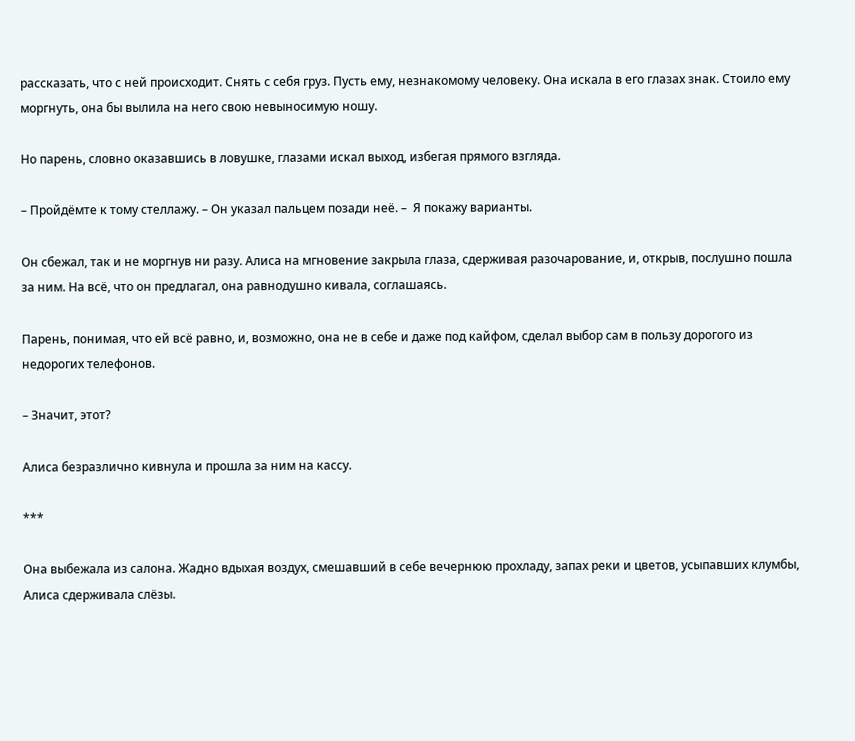рассказать, что с ней происходит. Снять с себя груз. Пусть ему, незнакомому человеку. Она искала в его глазах знак. Стоило ему моргнуть, она бы вылила на него свою невыносимую ношу.

Но парень, словно оказавшись в ловушке, глазами искал выход, избегая прямого взгляда.

– Пройдëмте к тому стеллажу. – Он указал пальцем позади неё. –  Я покажу варианты.

Он сбежал, так и не моргнув ни разу. Алиса на мгновение закрыла глаза, сдерживая разочарование, и, открыв, послушно пошла за ним. На всё, что он предлагал, она равнодушно кивала, соглашаясь.

Парень, понимая, что ей всё равно, и, возможно, она не в себе и даже под кайфом, сделал выбор сам в пользу дорогого из недорогих телефонов.

– Значит, этот?

Алиса безразлично кивнула и прошла за ним на кассу.

***

Она выбежала из салона. Жадно вдыхая воздух, смешавший в себе вечернюю прохладу, запах реки и цветов, усыпавших клумбы, Алиса сдерживала слëзы.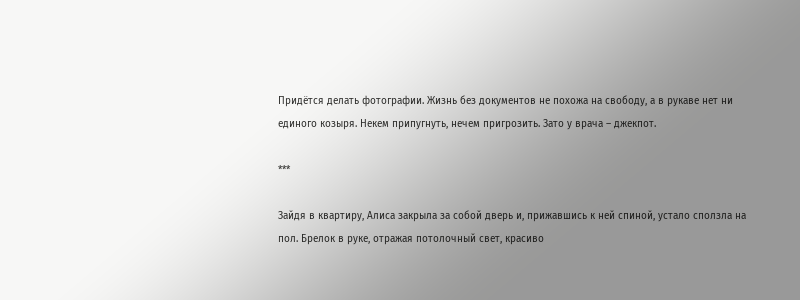Придëтся делать фотографии. Жизнь без документов не похожа на свободу, а в рукаве нет ни единого козыря. Некем припугнуть, нечем пригрозить. Зато у врача – джекпот.

***

Зайдя в квартиру, Алиса закрыла за собой дверь и, прижавшись к ней спиной, устало сползла на пол. Брелок в руке, отражая потолочный свет, красиво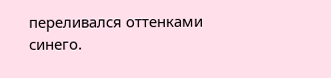переливался оттенками синего.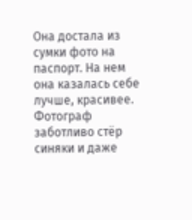Она достала из сумки фото на паспорт. На нем она казалась себе лучше, красивее. Фотограф заботливо стёр синяки и даже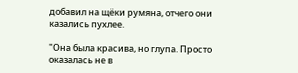добавил на щëки румяна, отчего они казались пухлее.

"Она была красива, но глупа. Просто оказалась не в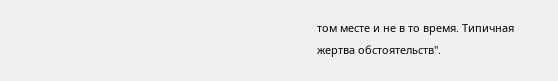том месте и не в то время. Типичная жертва обстоятельств".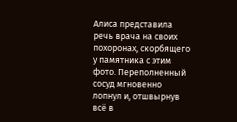Алиса представила речь врача на своих похоронах, скорбящего у памятника с этим фото. Переполненный сосуд мгновенно лопнул и, отшвырнув всë в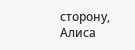сторону, Алиса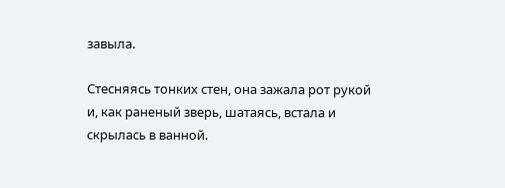завыла.

Стесняясь тонких стен, она зажала рот рукой и, как раненый зверь, шатаясь, встала и скрылась в ванной.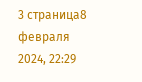3 страница8 февраля 2024, 22:29